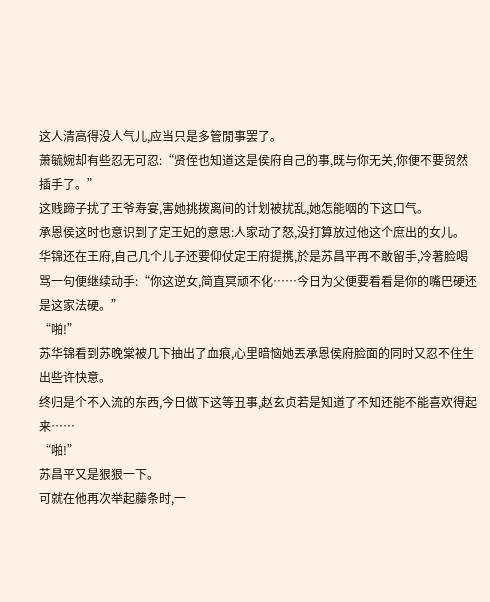这人清高得没人气儿,应当只是多管閒事罢了。
萧毓婉却有些忍无可忍:“贤侄也知道这是侯府自己的事,既与你无关,你便不要贸然插手了。”
这贱蹄子扰了王爷寿宴,害她挑拨离间的计划被扰乱,她怎能咽的下这口气。
承恩侯这时也意识到了定王妃的意思:人家动了怒,没打算放过他这个庶出的女儿。
华锦还在王府,自己几个儿子还要仰仗定王府提携,於是苏昌平再不敢留手,冷著脸喝骂一句便继续动手:“你这逆女,简直冥顽不化……今日为父便要看看是你的嘴巴硬还是这家法硬。”
“啪!”
苏华锦看到苏晚棠被几下抽出了血痕,心里暗恼她丟承恩侯府脸面的同时又忍不住生出些许快意。
终归是个不入流的东西,今日做下这等丑事,赵玄贞若是知道了不知还能不能喜欢得起来……
“啪!”
苏昌平又是狠狠一下。
可就在他再次举起藤条时,一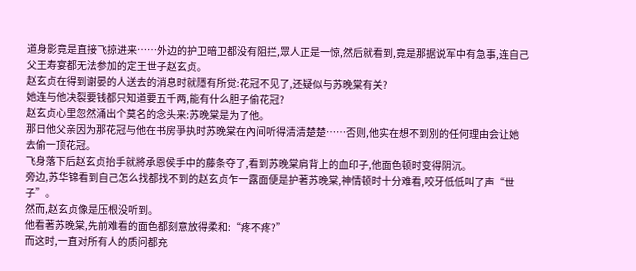道身影竟是直接飞掠进来……外边的护卫暗卫都没有阻拦,眾人正是一惊,然后就看到,竟是那据说军中有急事,连自己父王寿宴都无法参加的定王世子赵玄贞。
赵玄贞在得到谢晏的人送去的消息时就隱有所觉:花冠不见了,还疑似与苏晚棠有关?
她连与他决裂要钱都只知道要五千两,能有什么胆子偷花冠?
赵玄贞心里忽然涌出个莫名的念头来:苏晚棠是为了他。
那日他父亲因为那花冠与他在书房爭执时苏晚棠在內间听得清清楚楚……否则,他实在想不到別的任何理由会让她去偷一顶花冠。
飞身落下后赵玄贞抬手就將承恩侯手中的藤条夺了,看到苏晚棠肩背上的血印子,他面色顿时变得阴沉。
旁边,苏华锦看到自己怎么找都找不到的赵玄贞乍一露面便是护著苏晚棠,神情顿时十分难看,咬牙低低叫了声“世子”。
然而,赵玄贞像是压根没听到。
他看著苏晚棠,先前难看的面色都刻意放得柔和:“疼不疼?”
而这时,一直对所有人的质问都充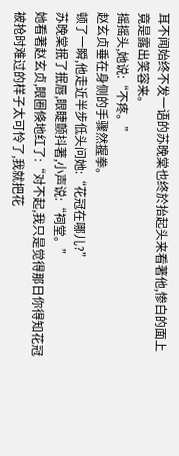耳不闻始终不发一语的苏晚棠也终於抬起头来看著他,惨白的面上竟是露出笑容来。
摇摇头,她说:“不疼。”
赵玄贞垂在身侧的手骤然握拳。
顿了一瞬,他走近半步低头问她:“花冠在哪儿?”
苏晚棠抿了抿唇,眼睫颤抖著,小声说:“祠堂。”
她看著赵玄贞,眼圈倏地红了:“对不起,我只是觉得那日你得知花冠被抢时难过的样子太可怜了,我就把花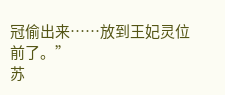冠偷出来……放到王妃灵位前了。”
苏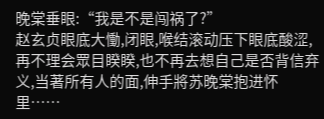晚棠垂眼:“我是不是闯祸了?”
赵玄贞眼底大慟,闭眼,喉结滚动压下眼底酸涩,再不理会眾目睽睽,也不再去想自己是否背信弃义,当著所有人的面,伸手將苏晚棠抱进怀里……